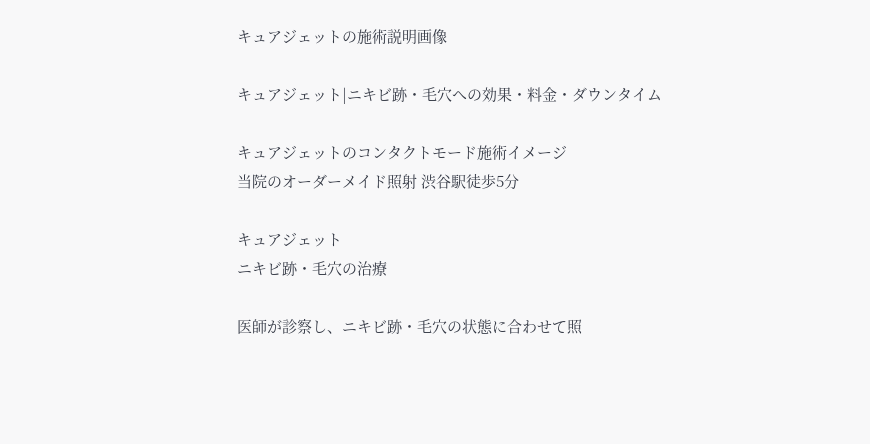キュアジェットの施術説明画像

キュアジェット|ニキビ跡・毛穴への効果・料金・ダウンタイム

キュアジェットのコンタクトモード施術イメージ
当院のオーダーメイド照射 渋谷駅徒歩5分

キュアジェット
ニキビ跡・毛穴の治療

医師が診察し、ニキビ跡・毛穴の状態に合わせて照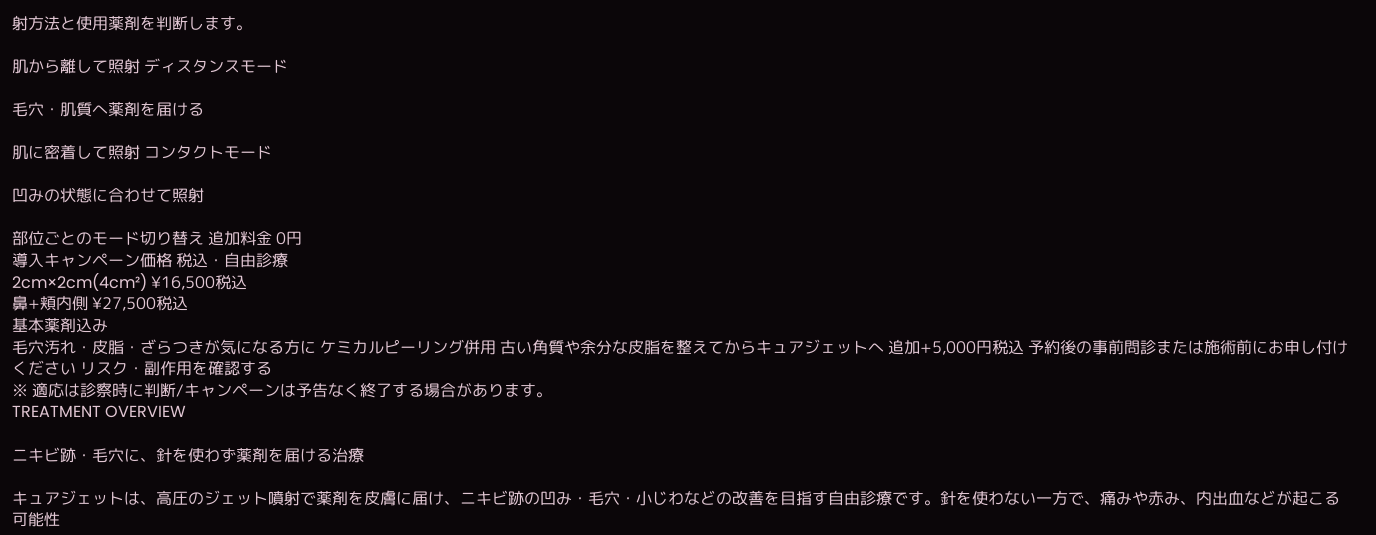射方法と使用薬剤を判断します。

肌から離して照射 ディスタンスモード

毛穴・肌質へ薬剤を届ける

肌に密着して照射 コンタクトモード

凹みの状態に合わせて照射

部位ごとのモード切り替え 追加料金 0円
導入キャンペーン価格 税込・自由診療
2cm×2cm(4cm²) ¥16,500税込
鼻+頬内側 ¥27,500税込
基本薬剤込み
毛穴汚れ・皮脂・ざらつきが気になる方に ケミカルピーリング併用 古い角質や余分な皮脂を整えてからキュアジェットへ 追加+5,000円税込 予約後の事前問診または施術前にお申し付けください リスク・副作用を確認する
※ 適応は診察時に判断/キャンペーンは予告なく終了する場合があります。
TREATMENT OVERVIEW

ニキビ跡・毛穴に、針を使わず薬剤を届ける治療

キュアジェットは、高圧のジェット噴射で薬剤を皮膚に届け、ニキビ跡の凹み・毛穴・小じわなどの改善を目指す自由診療です。針を使わない一方で、痛みや赤み、内出血などが起こる可能性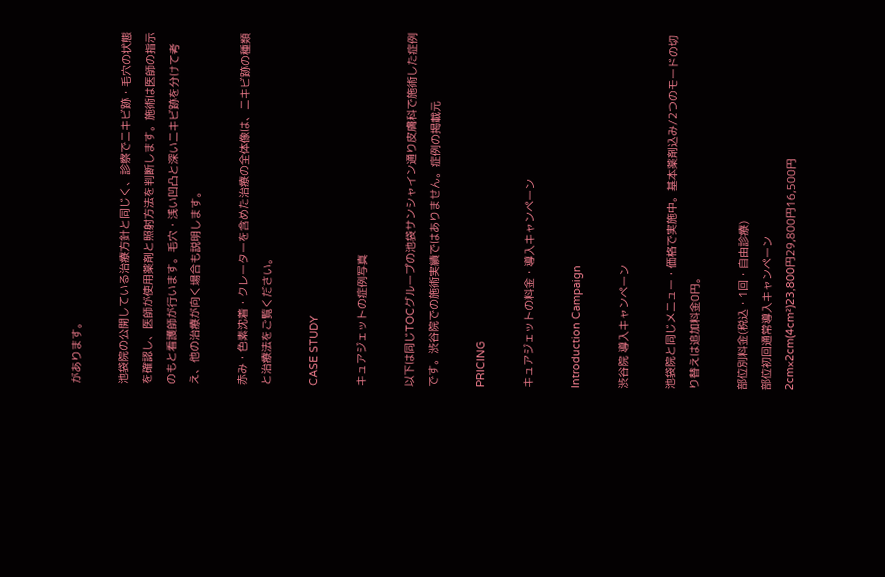があります。

池袋院の公開している治療方針と同じく、診察でニキビ跡・毛穴の状態を確認し、医師が使用薬剤と照射方法を判断します。施術は医師の指示のもと看護師が行います。毛穴・浅い凹凸と深いニキビ跡を分けて考え、他の治療が向く場合も説明します。

赤み・色素沈着・クレーターを含めた治療の全体像は、ニキビ跡の種類と治療法をご覧ください。

CASE STUDY

キュアジェットの症例写真

以下は同じTOCグループの池袋サンシャイン通り皮膚科で施術した症例です。渋谷院での施術実績ではありません。症例の掲載元

PRICING

キュアジェットの料金・導入キャンペーン

Introduction Campaign

渋谷院 導入キャンペーン

池袋院と同じメニュー・価格で実施中。基本薬剤込み/2つのモードの切り替えは追加料金0円。

部位別料金(税込・1回・自由診療)
部位初回通常導入キャンペーン
2cm×2cm(4cm²)23,800円29,800円16,500円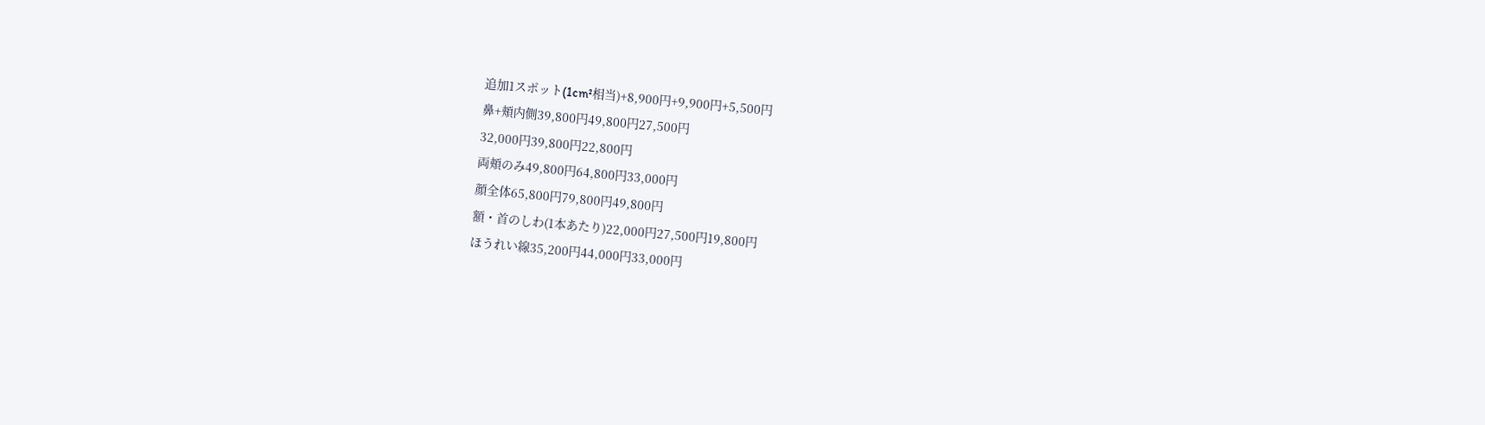追加1スポット(1cm²相当)+8,900円+9,900円+5,500円
鼻+頬内側39,800円49,800円27,500円
32,000円39,800円22,800円
両頬のみ49,800円64,800円33,000円
顔全体65,800円79,800円49,800円
額・首のしわ(1本あたり)22,000円27,500円19,800円
ほうれい線35,200円44,000円33,000円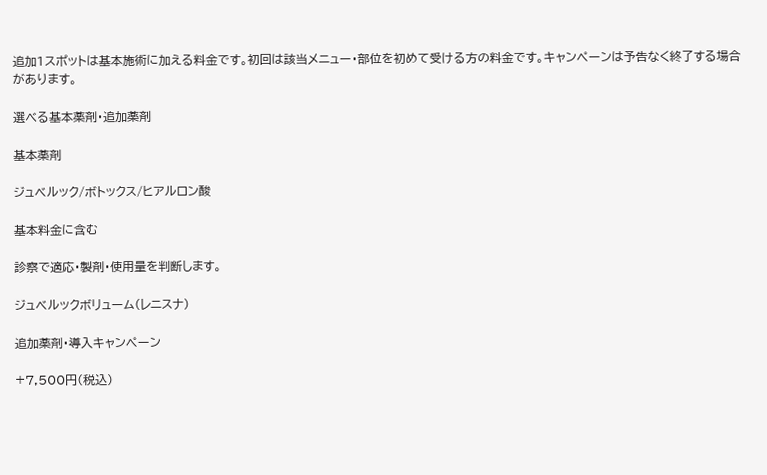追加1スポットは基本施術に加える料金です。初回は該当メニュー・部位を初めて受ける方の料金です。キャンペーンは予告なく終了する場合があります。

選べる基本薬剤・追加薬剤

基本薬剤

ジュベルック/ボトックス/ヒアルロン酸

基本料金に含む

診察で適応・製剤・使用量を判断します。

ジュベルックボリューム(レニスナ)

追加薬剤・導入キャンペーン

+7,500円(税込)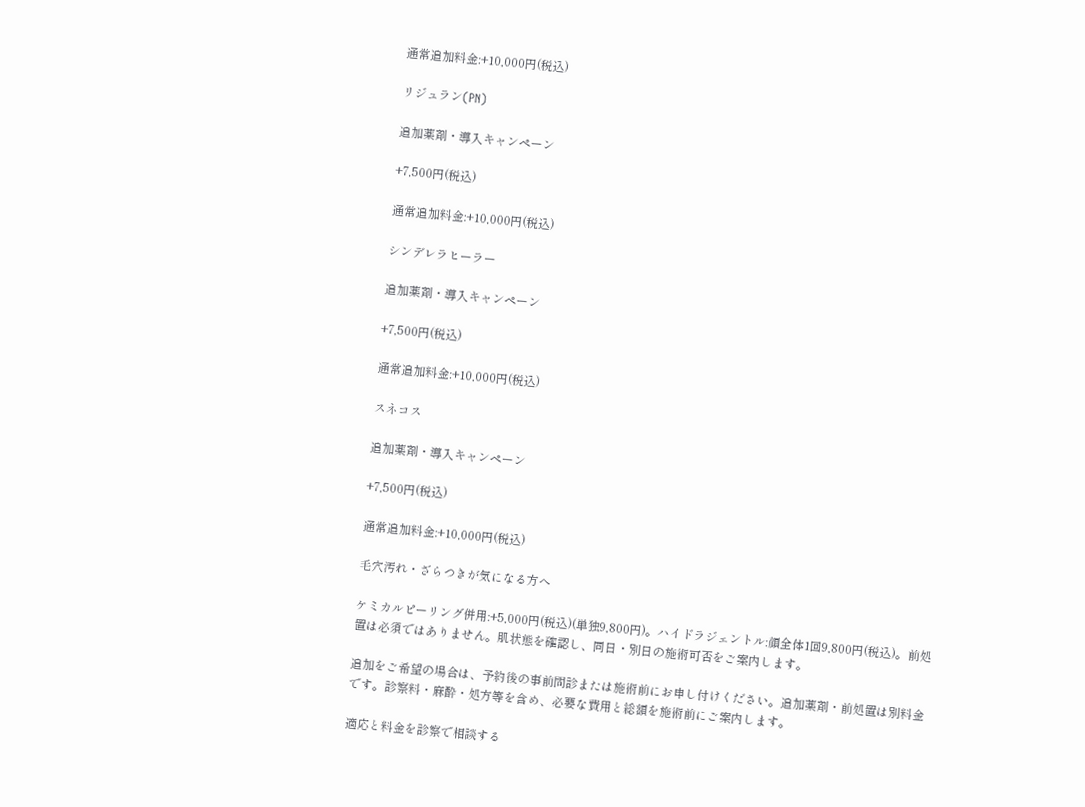通常追加料金:+10,000円(税込)

リジュラン(PN)

追加薬剤・導入キャンペーン

+7,500円(税込)

通常追加料金:+10,000円(税込)

シンデレラヒーラー

追加薬剤・導入キャンペーン

+7,500円(税込)

通常追加料金:+10,000円(税込)

スネコス

追加薬剤・導入キャンペーン

+7,500円(税込)

通常追加料金:+10,000円(税込)

毛穴汚れ・ざらつきが気になる方へ

ケミカルピーリング併用:+5,000円(税込)(単独9,800円)。ハイドラジェントル:顔全体1回9,800円(税込)。前処置は必須ではありません。肌状態を確認し、同日・別日の施術可否をご案内します。

追加をご希望の場合は、予約後の事前問診または施術前にお申し付けください。追加薬剤・前処置は別料金です。診察料・麻酔・処方等を含め、必要な費用と総額を施術前にご案内します。

適応と料金を診察で相談する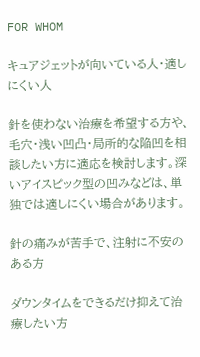FOR WHOM

キュアジェットが向いている人・適しにくい人

針を使わない治療を希望する方や、毛穴・浅い凹凸・局所的な陥凹を相談したい方に適応を検討します。深いアイスピック型の凹みなどは、単独では適しにくい場合があります。

針の痛みが苦手で、注射に不安のある方

ダウンタイムをできるだけ抑えて治療したい方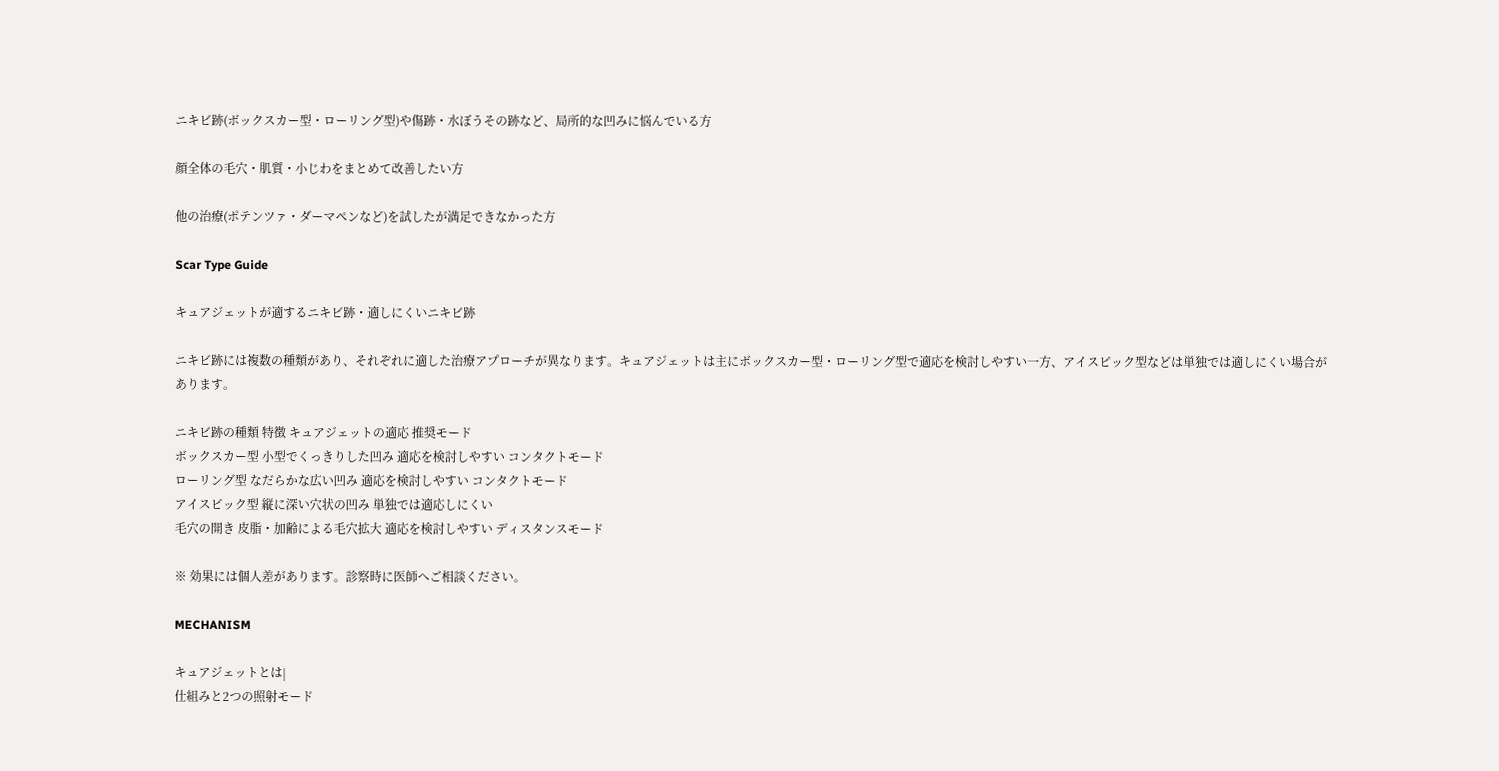ニキビ跡(ボックスカー型・ローリング型)や傷跡・水ぼうその跡など、局所的な凹みに悩んでいる方

顔全体の毛穴・肌質・小じわをまとめて改善したい方

他の治療(ポテンツァ・ダーマペンなど)を試したが満足できなかった方

Scar Type Guide

キュアジェットが適するニキビ跡・適しにくいニキビ跡

ニキビ跡には複数の種類があり、それぞれに適した治療アプローチが異なります。キュアジェットは主にボックスカー型・ローリング型で適応を検討しやすい一方、アイスピック型などは単独では適しにくい場合があります。

ニキビ跡の種類 特徴 キュアジェットの適応 推奨モード
ボックスカー型 小型でくっきりした凹み 適応を検討しやすい コンタクトモード
ローリング型 なだらかな広い凹み 適応を検討しやすい コンタクトモード
アイスピック型 縦に深い穴状の凹み 単独では適応しにくい
毛穴の開き 皮脂・加齢による毛穴拡大 適応を検討しやすい ディスタンスモード

※ 効果には個人差があります。診察時に医師へご相談ください。

MECHANISM

キュアジェットとは|
仕組みと2つの照射モード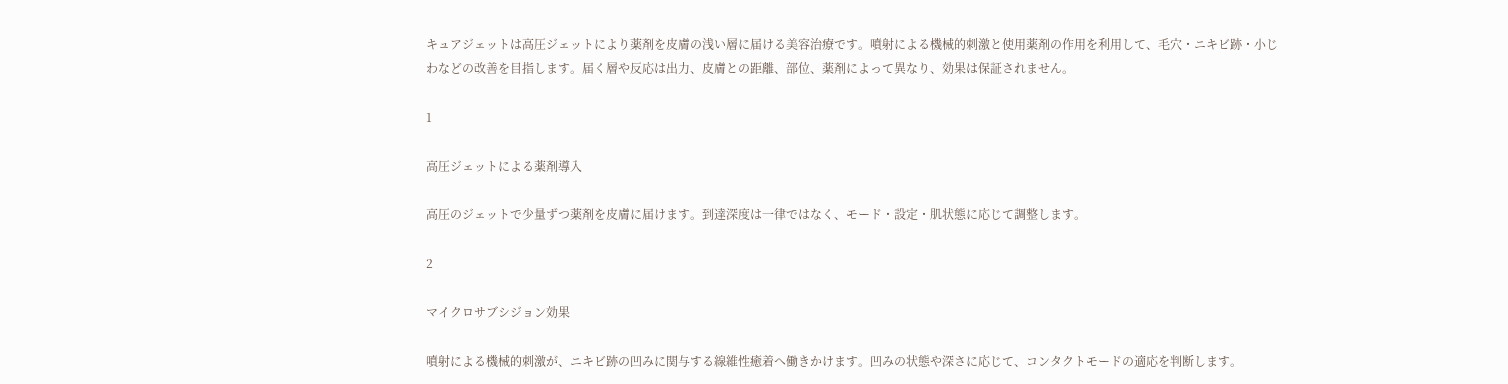キュアジェットは高圧ジェットにより薬剤を皮膚の浅い層に届ける美容治療です。噴射による機械的刺激と使用薬剤の作用を利用して、毛穴・ニキビ跡・小じわなどの改善を目指します。届く層や反応は出力、皮膚との距離、部位、薬剤によって異なり、効果は保証されません。

1

高圧ジェットによる薬剤導入

高圧のジェットで少量ずつ薬剤を皮膚に届けます。到達深度は一律ではなく、モード・設定・肌状態に応じて調整します。

2

マイクロサブシジョン効果

噴射による機械的刺激が、ニキビ跡の凹みに関与する線維性癒着へ働きかけます。凹みの状態や深さに応じて、コンタクトモードの適応を判断します。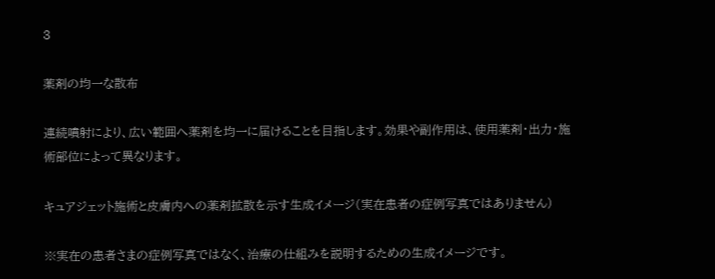3

薬剤の均一な散布

連続噴射により、広い範囲へ薬剤を均一に届けることを目指します。効果や副作用は、使用薬剤・出力・施術部位によって異なります。

キュアジェット施術と皮膚内への薬剤拡散を示す生成イメージ(実在患者の症例写真ではありません)

※実在の患者さまの症例写真ではなく、治療の仕組みを説明するための生成イメージです。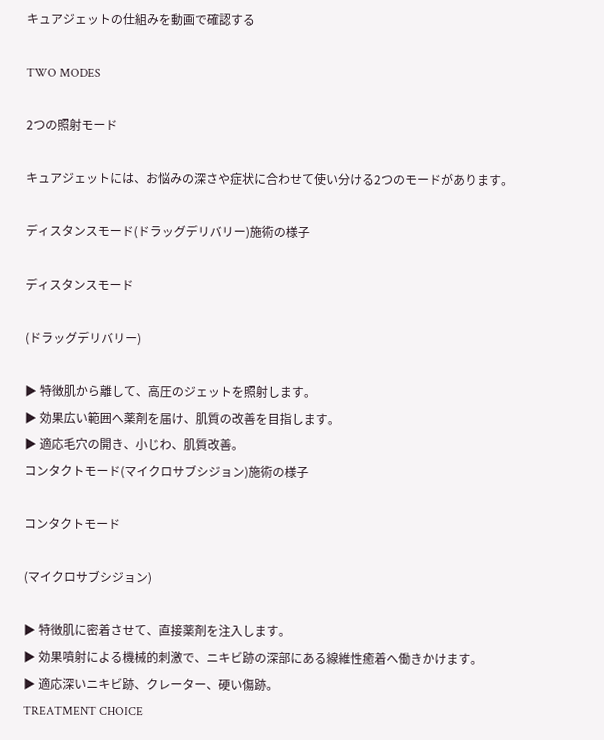キュアジェットの仕組みを動画で確認する

TWO MODES

2つの照射モード

キュアジェットには、お悩みの深さや症状に合わせて使い分ける2つのモードがあります。

ディスタンスモード(ドラッグデリバリー)施術の様子

ディスタンスモード

(ドラッグデリバリー)

▶ 特徴肌から離して、高圧のジェットを照射します。
▶ 効果広い範囲へ薬剤を届け、肌質の改善を目指します。
▶ 適応毛穴の開き、小じわ、肌質改善。
コンタクトモード(マイクロサブシジョン)施術の様子

コンタクトモード

(マイクロサブシジョン)

▶ 特徴肌に密着させて、直接薬剤を注入します。
▶ 効果噴射による機械的刺激で、ニキビ跡の深部にある線維性癒着へ働きかけます。
▶ 適応深いニキビ跡、クレーター、硬い傷跡。
TREATMENT CHOICE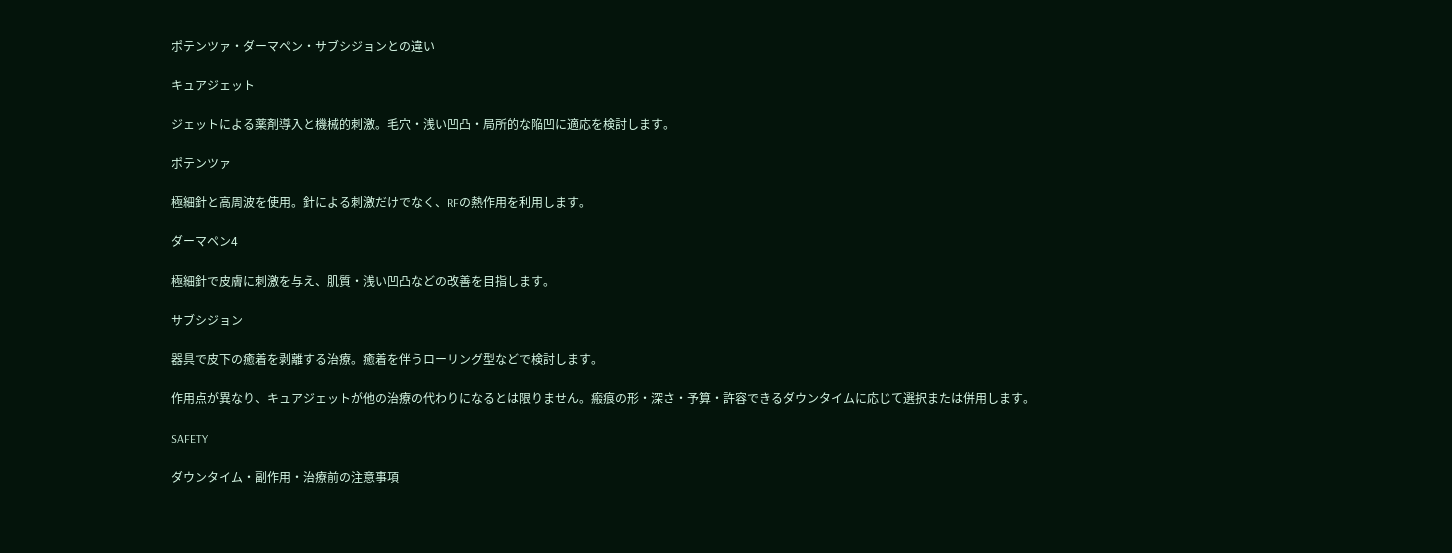ポテンツァ・ダーマペン・サブシジョンとの違い

キュアジェット

ジェットによる薬剤導入と機械的刺激。毛穴・浅い凹凸・局所的な陥凹に適応を検討します。

ポテンツァ

極細針と高周波を使用。針による刺激だけでなく、RFの熱作用を利用します。

ダーマペン4

極細針で皮膚に刺激を与え、肌質・浅い凹凸などの改善を目指します。

サブシジョン

器具で皮下の癒着を剥離する治療。癒着を伴うローリング型などで検討します。

作用点が異なり、キュアジェットが他の治療の代わりになるとは限りません。瘢痕の形・深さ・予算・許容できるダウンタイムに応じて選択または併用します。

SAFETY

ダウンタイム・副作用・治療前の注意事項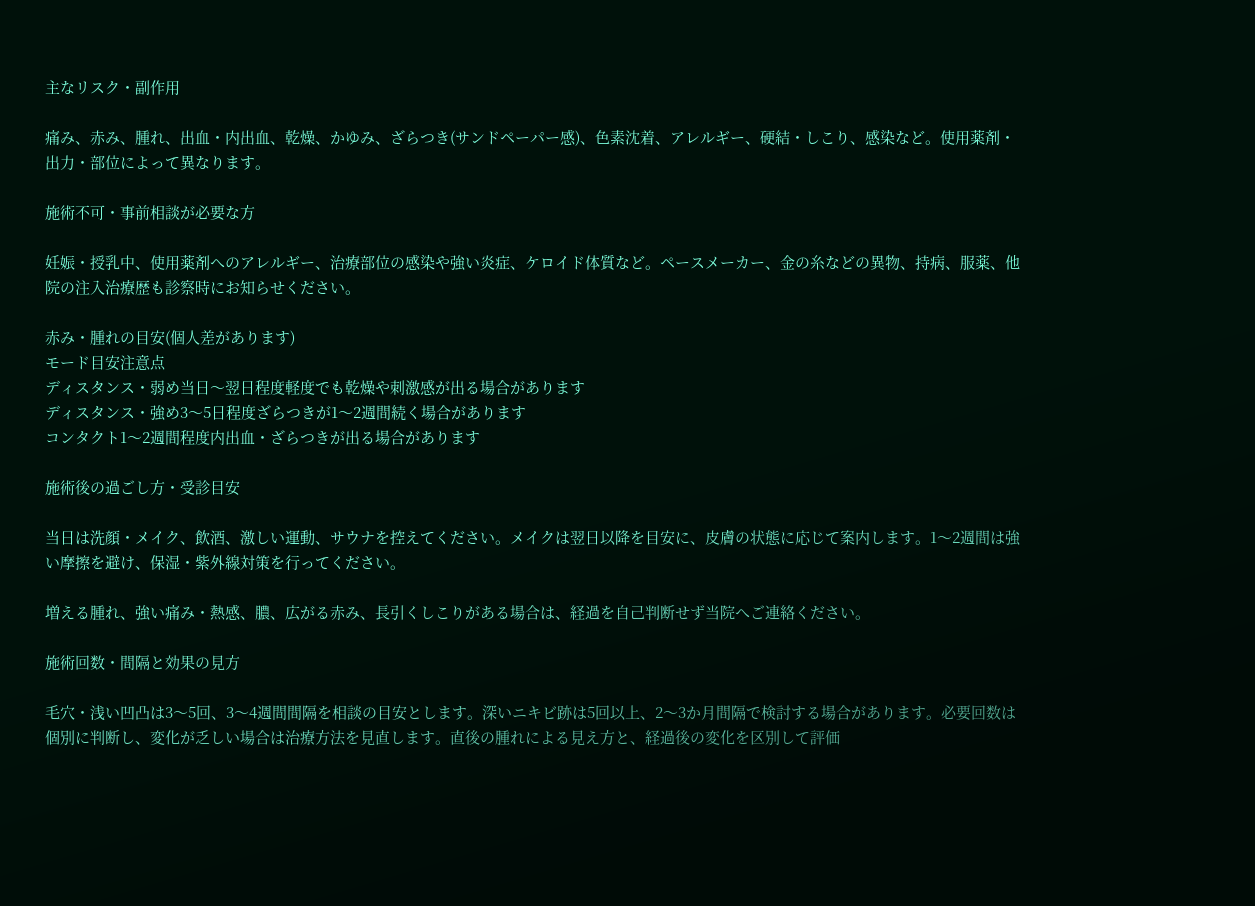主なリスク・副作用

痛み、赤み、腫れ、出血・内出血、乾燥、かゆみ、ざらつき(サンドペーパー感)、色素沈着、アレルギー、硬結・しこり、感染など。使用薬剤・出力・部位によって異なります。

施術不可・事前相談が必要な方

妊娠・授乳中、使用薬剤へのアレルギー、治療部位の感染や強い炎症、ケロイド体質など。ペースメーカー、金の糸などの異物、持病、服薬、他院の注入治療歴も診察時にお知らせください。

赤み・腫れの目安(個人差があります)
モード目安注意点
ディスタンス・弱め当日〜翌日程度軽度でも乾燥や刺激感が出る場合があります
ディスタンス・強め3〜5日程度ざらつきが1〜2週間続く場合があります
コンタクト1〜2週間程度内出血・ざらつきが出る場合があります

施術後の過ごし方・受診目安

当日は洗顔・メイク、飲酒、激しい運動、サウナを控えてください。メイクは翌日以降を目安に、皮膚の状態に応じて案内します。1〜2週間は強い摩擦を避け、保湿・紫外線対策を行ってください。

増える腫れ、強い痛み・熱感、膿、広がる赤み、長引くしこりがある場合は、経過を自己判断せず当院へご連絡ください。

施術回数・間隔と効果の見方

毛穴・浅い凹凸は3〜5回、3〜4週間間隔を相談の目安とします。深いニキビ跡は5回以上、2〜3か月間隔で検討する場合があります。必要回数は個別に判断し、変化が乏しい場合は治療方法を見直します。直後の腫れによる見え方と、経過後の変化を区別して評価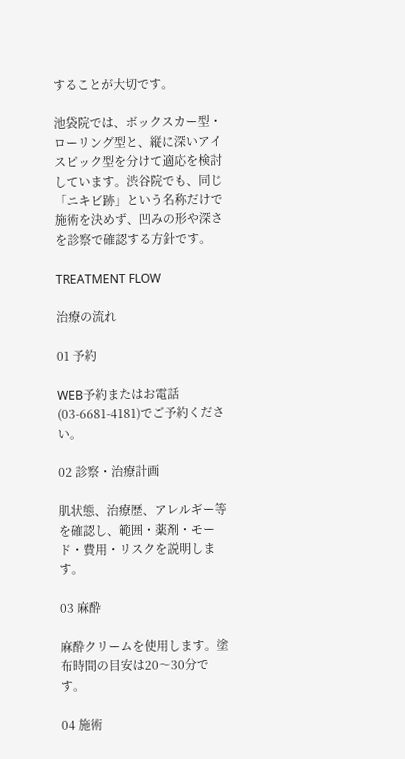することが大切です。

池袋院では、ボックスカー型・ローリング型と、縦に深いアイスピック型を分けて適応を検討しています。渋谷院でも、同じ「ニキビ跡」という名称だけで施術を決めず、凹みの形や深さを診察で確認する方針です。

TREATMENT FLOW

治療の流れ

01 予約

WEB予約またはお電話(03-6681-4181)でご予約ください。

02 診察・治療計画

肌状態、治療歴、アレルギー等を確認し、範囲・薬剤・モード・費用・リスクを説明します。

03 麻酔

麻酔クリームを使用します。塗布時間の目安は20〜30分です。

04 施術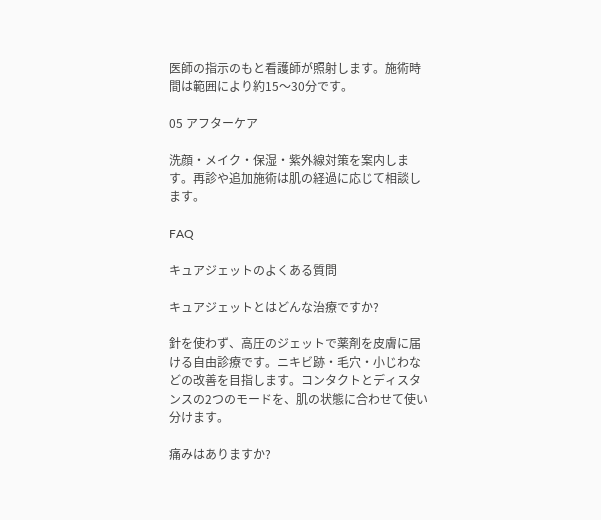医師の指示のもと看護師が照射します。施術時間は範囲により約15〜30分です。

05 アフターケア

洗顔・メイク・保湿・紫外線対策を案内します。再診や追加施術は肌の経過に応じて相談します。

FAQ

キュアジェットのよくある質問

キュアジェットとはどんな治療ですか?

針を使わず、高圧のジェットで薬剤を皮膚に届ける自由診療です。ニキビ跡・毛穴・小じわなどの改善を目指します。コンタクトとディスタンスの2つのモードを、肌の状態に合わせて使い分けます。

痛みはありますか?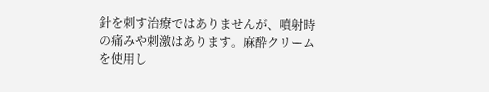針を刺す治療ではありませんが、噴射時の痛みや刺激はあります。麻酔クリームを使用し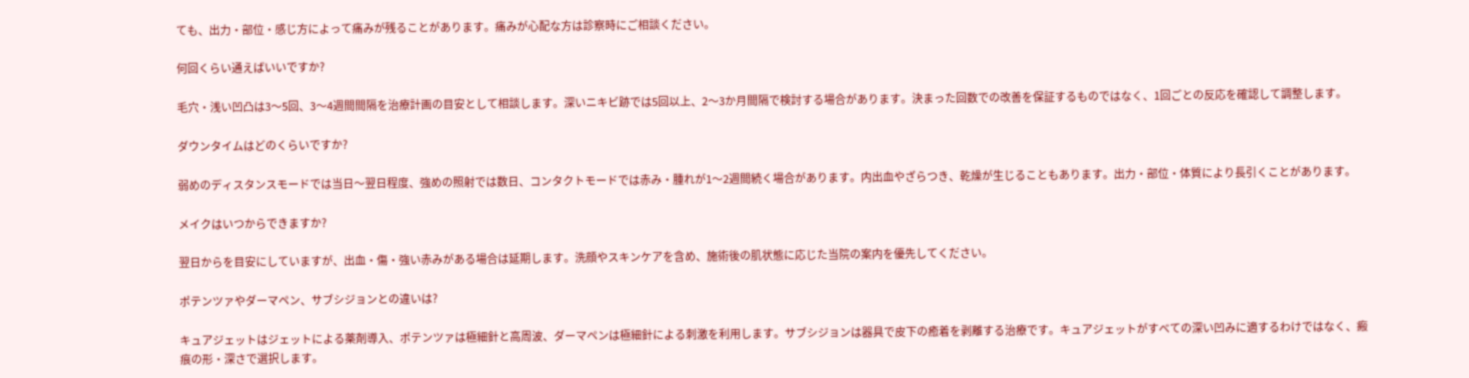ても、出力・部位・感じ方によって痛みが残ることがあります。痛みが心配な方は診察時にご相談ください。

何回くらい通えばいいですか?

毛穴・浅い凹凸は3〜5回、3〜4週間間隔を治療計画の目安として相談します。深いニキビ跡では5回以上、2〜3か月間隔で検討する場合があります。決まった回数での改善を保証するものではなく、1回ごとの反応を確認して調整します。

ダウンタイムはどのくらいですか?

弱めのディスタンスモードでは当日〜翌日程度、強めの照射では数日、コンタクトモードでは赤み・腫れが1〜2週間続く場合があります。内出血やざらつき、乾燥が生じることもあります。出力・部位・体質により長引くことがあります。

メイクはいつからできますか?

翌日からを目安にしていますが、出血・傷・強い赤みがある場合は延期します。洗顔やスキンケアを含め、施術後の肌状態に応じた当院の案内を優先してください。

ポテンツァやダーマペン、サブシジョンとの違いは?

キュアジェットはジェットによる薬剤導入、ポテンツァは極細針と高周波、ダーマペンは極細針による刺激を利用します。サブシジョンは器具で皮下の癒着を剥離する治療です。キュアジェットがすべての深い凹みに適するわけではなく、瘢痕の形・深さで選択します。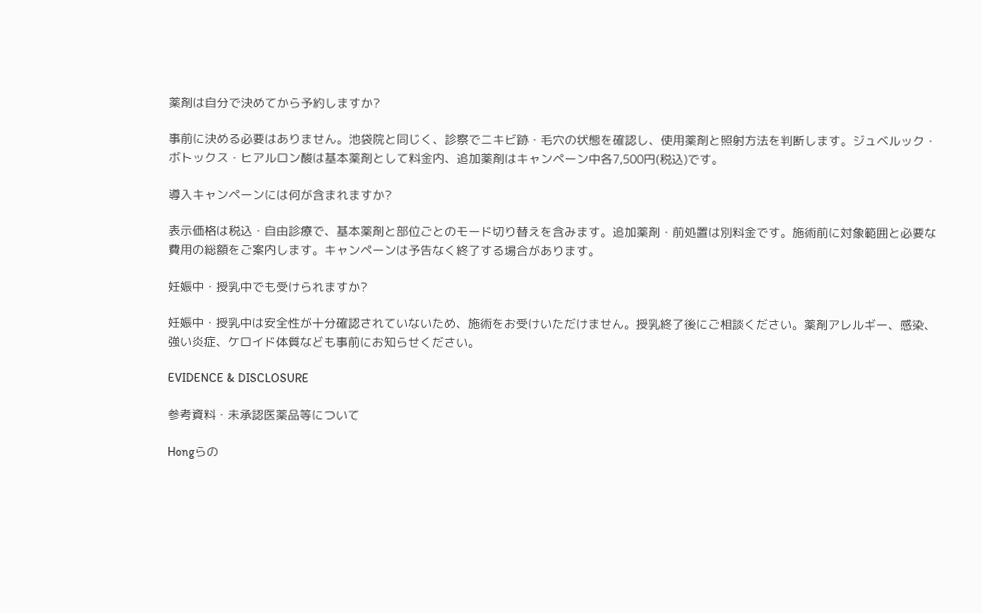薬剤は自分で決めてから予約しますか?

事前に決める必要はありません。池袋院と同じく、診察でニキビ跡・毛穴の状態を確認し、使用薬剤と照射方法を判断します。ジュベルック・ボトックス・ヒアルロン酸は基本薬剤として料金内、追加薬剤はキャンペーン中各7,500円(税込)です。

導入キャンペーンには何が含まれますか?

表示価格は税込・自由診療で、基本薬剤と部位ごとのモード切り替えを含みます。追加薬剤・前処置は別料金です。施術前に対象範囲と必要な費用の総額をご案内します。キャンペーンは予告なく終了する場合があります。

妊娠中・授乳中でも受けられますか?

妊娠中・授乳中は安全性が十分確認されていないため、施術をお受けいただけません。授乳終了後にご相談ください。薬剤アレルギー、感染、強い炎症、ケロイド体質なども事前にお知らせください。

EVIDENCE & DISCLOSURE

参考資料・未承認医薬品等について

Hongらの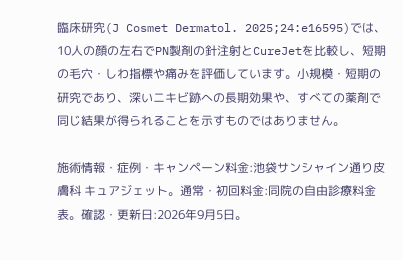臨床研究(J Cosmet Dermatol. 2025;24:e16595)では、10人の顔の左右でPN製剤の針注射とCureJetを比較し、短期の毛穴・しわ指標や痛みを評価しています。小規模・短期の研究であり、深いニキビ跡への長期効果や、すべての薬剤で同じ結果が得られることを示すものではありません。

施術情報・症例・キャンペーン料金:池袋サンシャイン通り皮膚科 キュアジェット。通常・初回料金:同院の自由診療料金表。確認・更新日:2026年9月5日。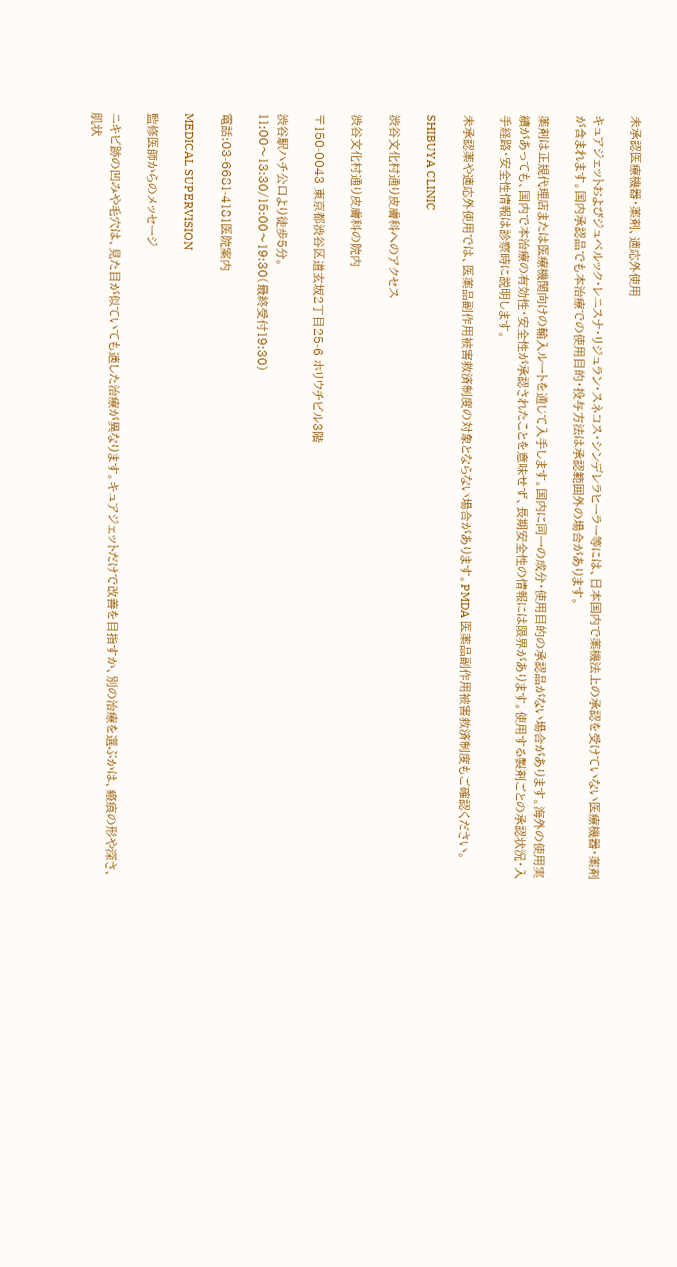未承認医療機器・薬剤、適応外使用

キュアジェットおよびジュベルック・レニスナ・リジュラン・スネコス・シンデレラヒーラー等には、日本国内で薬機法上の承認を受けていない医療機器・薬剤が含まれます。国内承認品でも本治療での使用目的・投与方法は承認範囲外の場合があります。

薬剤は正規代理店または医療機関向けの輸入ルートを通じて入手します。国内に同一の成分・使用目的の承認品がない場合があります。海外の使用実績があっても、国内で本治療の有効性・安全性が承認されたことを意味せず、長期安全性の情報には限界があります。使用する製剤ごとの承認状況・入手経路・安全性情報は診察時に説明します。

未承認薬や適応外使用では、医薬品副作用被害救済制度の対象とならない場合があります。PMDA 医薬品副作用被害救済制度もご確認ください。

SHIBUYA CLINIC

渋谷文化村通り皮膚科へのアクセス

渋谷文化村通り皮膚科の院内

〒150-0043 東京都渋谷区道玄坂2丁目25-6 ホリウチビル3階

渋谷駅ハチ公口より徒歩5分。
11:00〜13:30/15:00〜19:30(最終受付19:30)

電話:03-6681-4181医院案内

MEDICAL SUPERVISION

監修医師からのメッセージ

ニキビ跡の凹みや毛穴は、見た目が似ていても適した治療が異なります。キュアジェットだけで改善を目指すか、別の治療を選ぶかは、瘢痕の形や深さ、肌状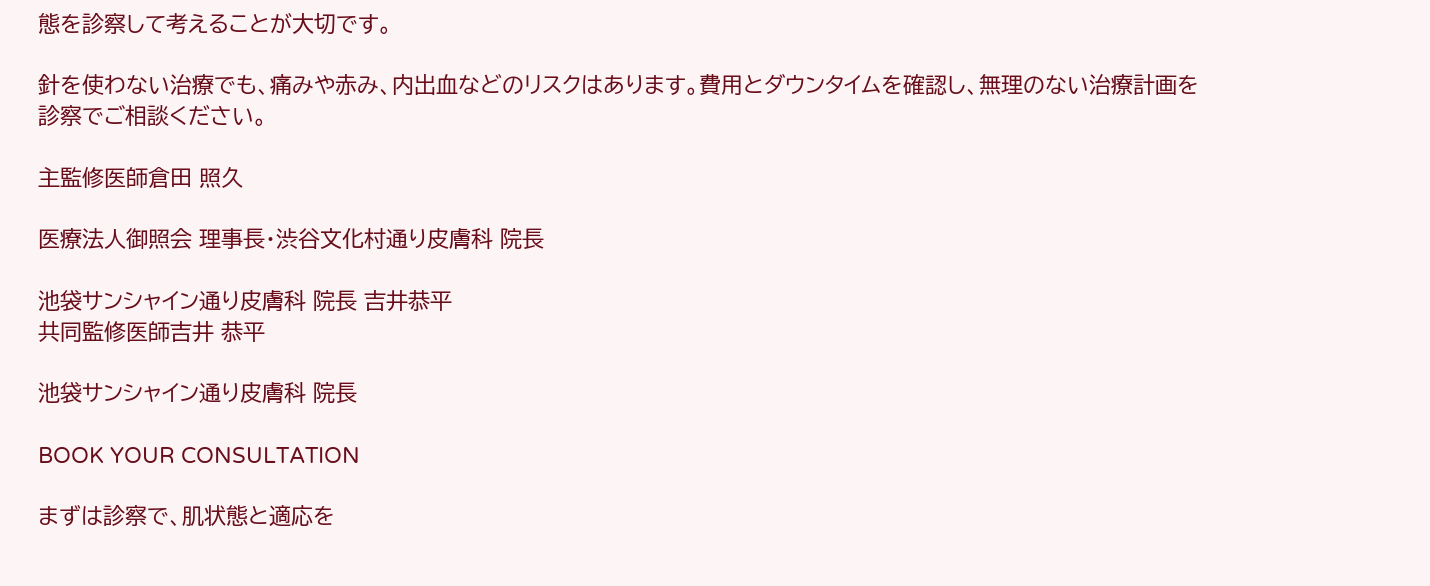態を診察して考えることが大切です。

針を使わない治療でも、痛みや赤み、内出血などのリスクはあります。費用とダウンタイムを確認し、無理のない治療計画を診察でご相談ください。

主監修医師倉田 照久

医療法人御照会 理事長・渋谷文化村通り皮膚科 院長

池袋サンシャイン通り皮膚科 院長 吉井恭平
共同監修医師吉井 恭平

池袋サンシャイン通り皮膚科 院長

BOOK YOUR CONSULTATION

まずは診察で、肌状態と適応を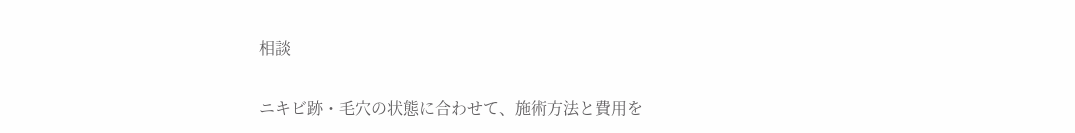相談

ニキビ跡・毛穴の状態に合わせて、施術方法と費用を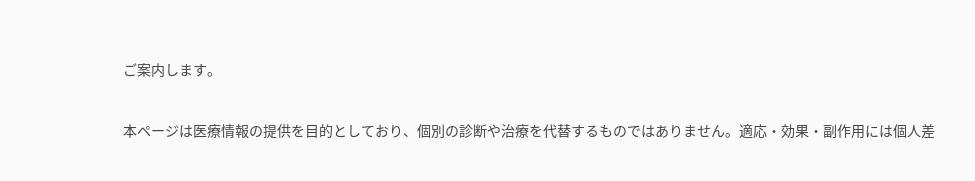ご案内します。

本ページは医療情報の提供を目的としており、個別の診断や治療を代替するものではありません。適応・効果・副作用には個人差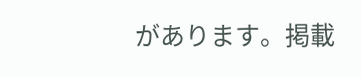があります。掲載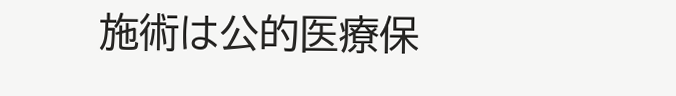施術は公的医療保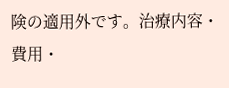険の適用外です。治療内容・費用・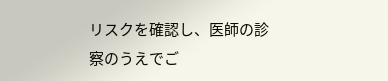リスクを確認し、医師の診察のうえでご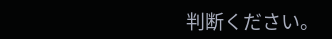判断ください。